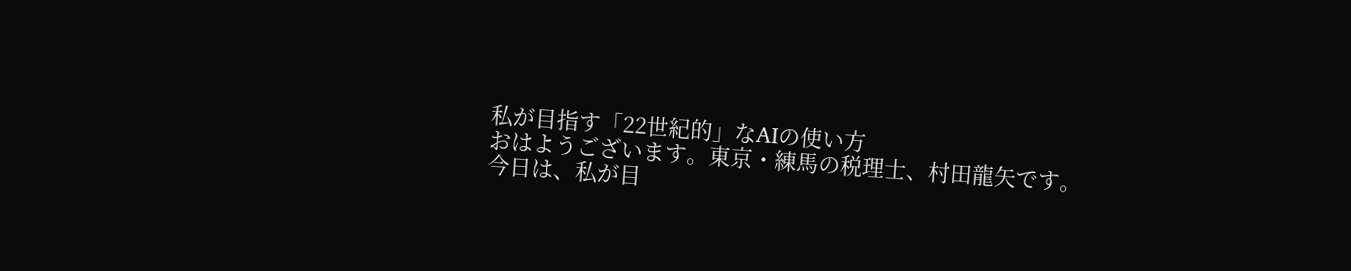私が目指す「22世紀的」なAIの使い方
おはようございます。東京・練馬の税理士、村田龍矢です。
今日は、私が目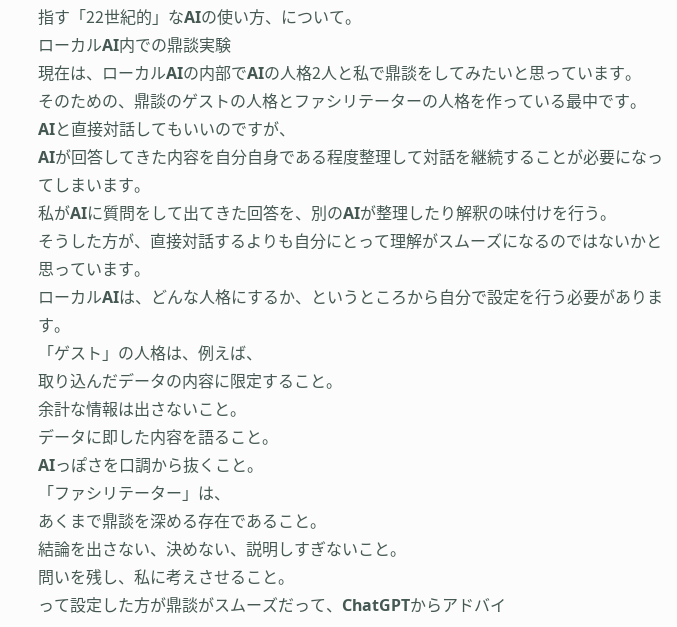指す「22世紀的」なAIの使い方、について。
ローカルAI内での鼎談実験
現在は、ローカルAIの内部でAIの人格2人と私で鼎談をしてみたいと思っています。
そのための、鼎談のゲストの人格とファシリテーターの人格を作っている最中です。
AIと直接対話してもいいのですが、
AIが回答してきた内容を自分自身である程度整理して対話を継続することが必要になってしまいます。
私がAIに質問をして出てきた回答を、別のAIが整理したり解釈の味付けを行う。
そうした方が、直接対話するよりも自分にとって理解がスムーズになるのではないかと思っています。
ローカルAIは、どんな人格にするか、というところから自分で設定を行う必要があります。
「ゲスト」の人格は、例えば、
取り込んだデータの内容に限定すること。
余計な情報は出さないこと。
データに即した内容を語ること。
AIっぽさを口調から抜くこと。
「ファシリテーター」は、
あくまで鼎談を深める存在であること。
結論を出さない、決めない、説明しすぎないこと。
問いを残し、私に考えさせること。
って設定した方が鼎談がスムーズだって、ChatGPTからアドバイ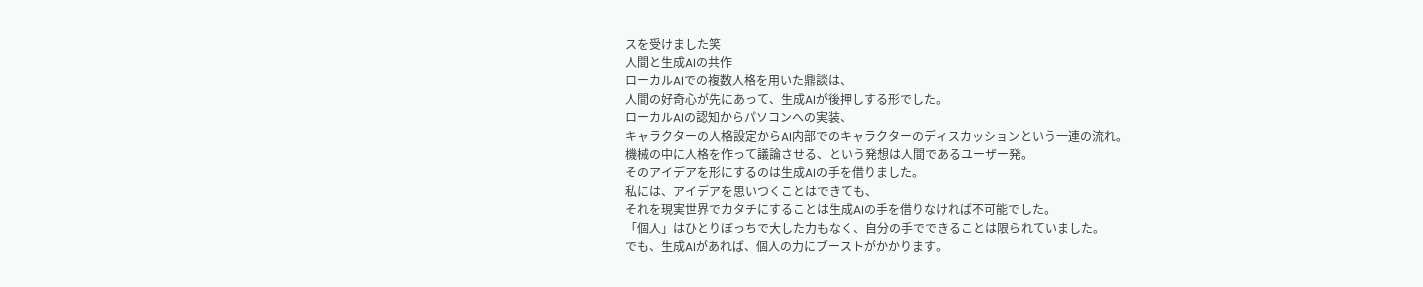スを受けました笑
人間と生成AIの共作
ローカルAIでの複数人格を用いた鼎談は、
人間の好奇心が先にあって、生成AIが後押しする形でした。
ローカルAIの認知からパソコンへの実装、
キャラクターの人格設定からAI内部でのキャラクターのディスカッションという一連の流れ。
機械の中に人格を作って議論させる、という発想は人間であるユーザー発。
そのアイデアを形にするのは生成AIの手を借りました。
私には、アイデアを思いつくことはできても、
それを現実世界でカタチにすることは生成AIの手を借りなければ不可能でした。
「個人」はひとりぼっちで大した力もなく、自分の手でできることは限られていました。
でも、生成AIがあれば、個人の力にブーストがかかります。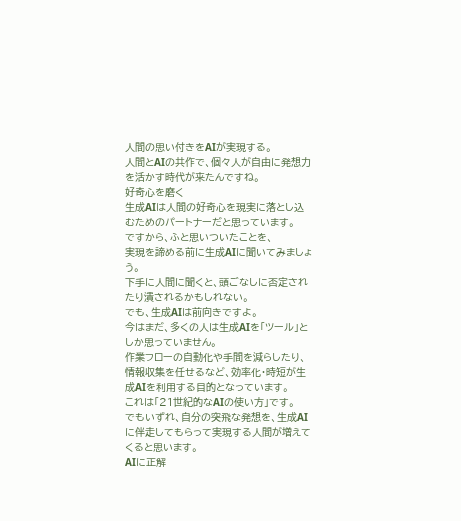人間の思い付きをAIが実現する。
人間とAIの共作で、個々人が自由に発想力を活かす時代が来たんですね。
好奇心を磨く
生成AIは人間の好奇心を現実に落とし込むためのパートナーだと思っています。
ですから、ふと思いついたことを、
実現を諦める前に生成AIに聞いてみましょう。
下手に人間に聞くと、頭ごなしに否定されたり潰されるかもしれない。
でも、生成AIは前向きですよ。
今はまだ、多くの人は生成AIを「ツール」としか思っていません。
作業フローの自動化や手間を減らしたり、情報収集を任せるなど、効率化・時短が生成AIを利用する目的となっています。
これは「21世紀的なAIの使い方」です。
でもいずれ、自分の突飛な発想を、生成AIに伴走してもらって実現する人間が増えてくると思います。
AIに正解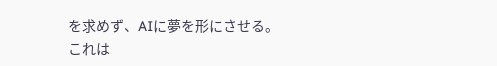を求めず、AIに夢を形にさせる。
これは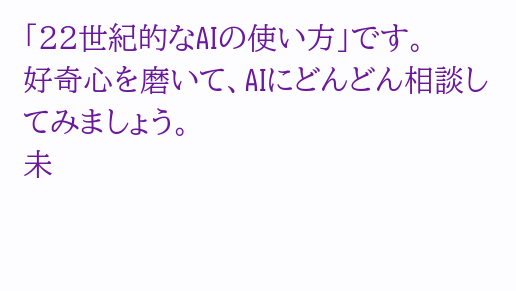「22世紀的なAIの使い方」です。
好奇心を磨いて、AIにどんどん相談してみましょう。
未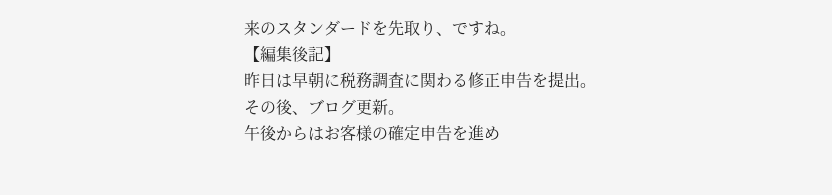来のスタンダードを先取り、ですね。
【編集後記】
昨日は早朝に税務調査に関わる修正申告を提出。
その後、ブログ更新。
午後からはお客様の確定申告を進め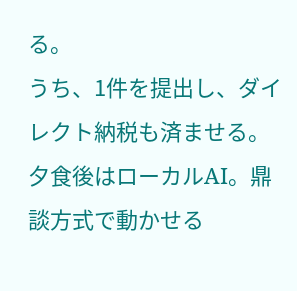る。
うち、1件を提出し、ダイレクト納税も済ませる。
夕食後はローカルAI。鼎談方式で動かせる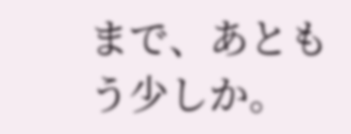まで、あともう少しか。